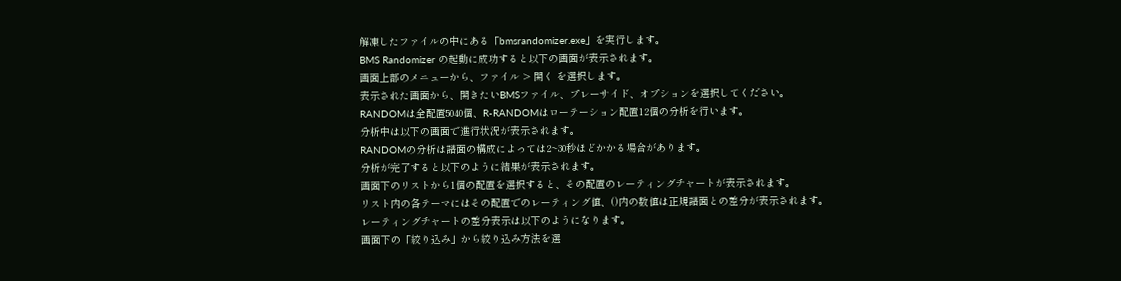解凍したファイルの中にある「bmsrandomizer.exe」を実行します。
BMS Randomizer の起動に成功すると以下の画面が表示されます。
画面上部のメニューから、ファイル > 開く を選択します。
表示された画面から、開きたいBMSファイル、プレーサイド、オプションを選択してください。
RANDOMは全配置5040個、R-RANDOMはローテーション配置12個の分析を行います。
分析中は以下の画面で進行状況が表示されます。
RANDOMの分析は譜面の構成によっては2~30秒ほどかかる場合があります。
分析が完了すると以下のように結果が表示されます。
画面下のリストから1個の配置を選択すると、その配置のレーティングチャートが表示されます。
リスト内の各テーマにはその配置でのレーティング値、()内の数値は正規譜面との差分が表示されます。
レーティングチャートの差分表示は以下のようになります。
画面下の「絞り込み」から絞り込み方法を選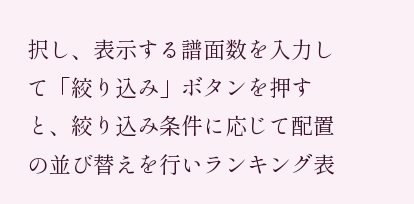択し、表示する譜面数を入力して「絞り込み」ボタンを押すと、絞り込み条件に応じて配置の並び替えを行いランキング表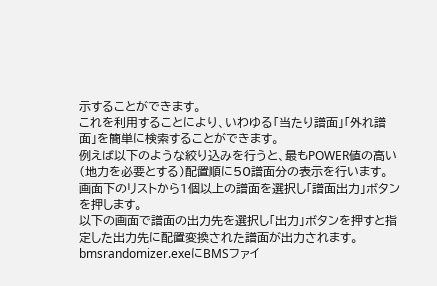示することができます。
これを利用することにより、いわゆる「当たり譜面」「外れ譜面」を簡単に検索することができます。
例えば以下のような絞り込みを行うと、最もPOWER値の高い(地力を必要とする)配置順に50譜面分の表示を行います。
画面下のリストから1個以上の譜面を選択し「譜面出力」ボタンを押します。
以下の画面で譜面の出力先を選択し「出力」ボタンを押すと指定した出力先に配置変換された譜面が出力されます。
bmsrandomizer.exeにBMSファイ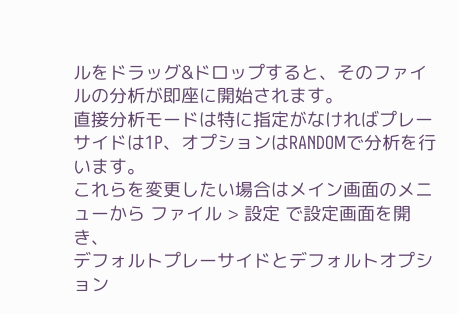ルをドラッグ&ドロップすると、そのファイルの分析が即座に開始されます。
直接分析モードは特に指定がなければプレーサイドは1P、オプションはRANDOMで分析を行います。
これらを変更したい場合はメイン画面のメニューから ファイル > 設定 で設定画面を開き、
デフォルトプレーサイドとデフォルトオプション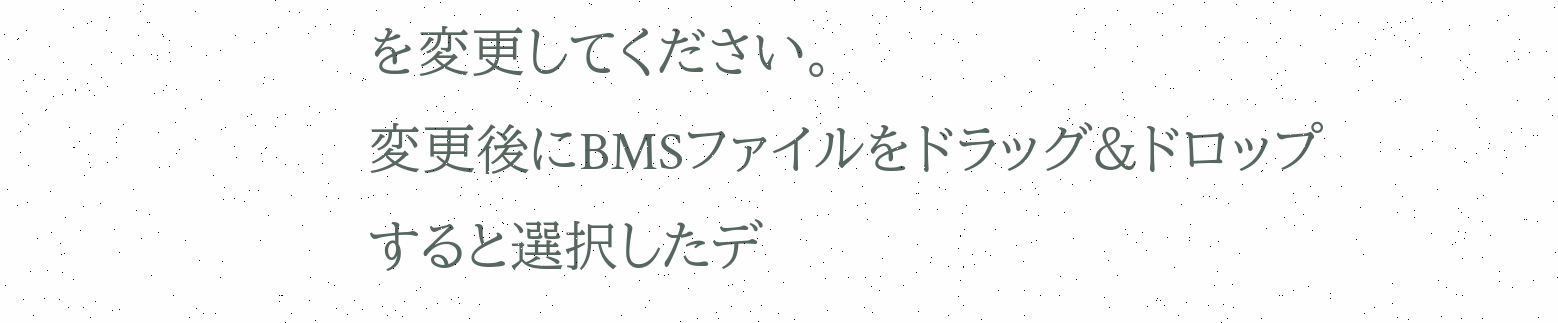を変更してください。
変更後にBMSファイルをドラッグ&ドロップすると選択したデ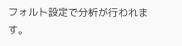フォルト設定で分析が行われます。